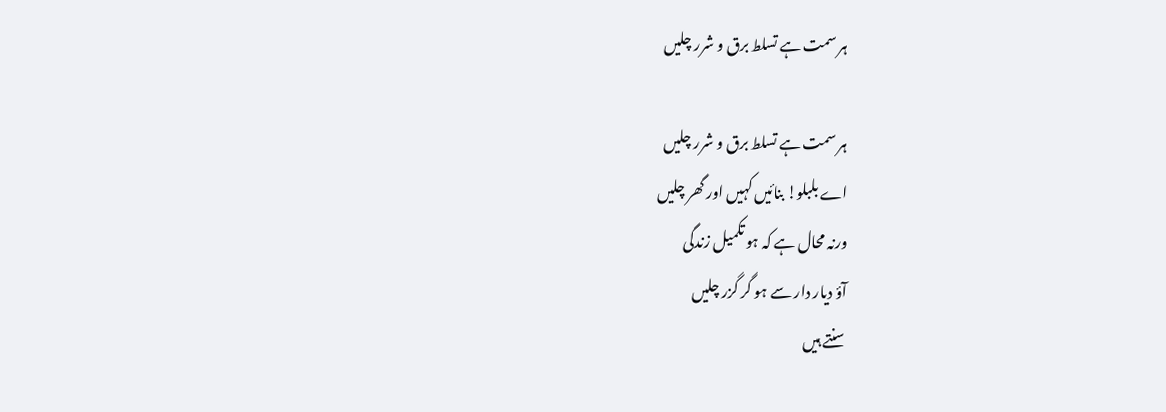ہر سمت ہے تسلط برق و شرر چلیں

ہر سمت ہے تسلط برق و شرر چلیں
اے بلبلو! بنائیں کہیں اور گھر چلیں
ورنہ محال ہے کہ ہو تکمیل زندگی
آؤ دیار دار سے ہو گر گزر چلیں
سنتے ہیں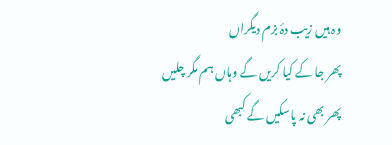وہ ہیں زیب دۂ بزم دیگراں
پھر جا کے کیا کریں گے وہاں ہم مگر چلیں
پھر بھی نہ پاسکیں گے کبھی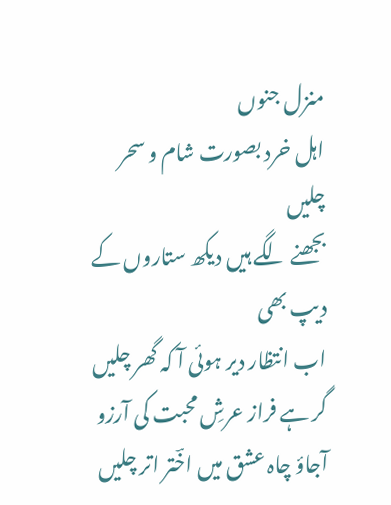منزل جنوں
اہل خرد بصورت شام و سحر چلیں
بجھنے لگے ہیں دیکھ ستاروں کے دیپ بھی
اب انتظار دیر ہوئی آ کہ گھر چلیں
گر ہے فراز عرشِ محبت کی آرزو
آجاؤ چاہ عشق میں اخؔتر اتر چلیں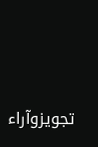تجویزوآراء